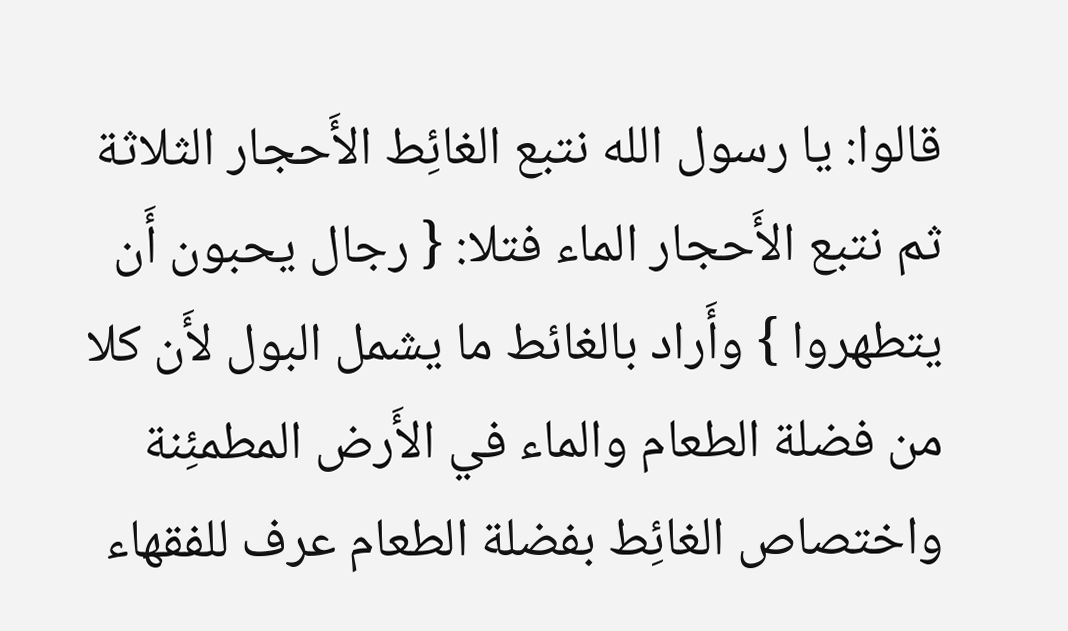قالوا: يا رسول الله نتبع الغائِط الأَحجار الثلاثة ثم نتبع الأَحجار الماء فتلا: { رجال يحبون أَن يتطهروا } وأَراد بالغائط ما يشمل البول لأَن كلا من فضلة الطعام والماء في الأَرض المطمئِنة واختصاص الغائِط بفضلة الطعام عرف للفقهاء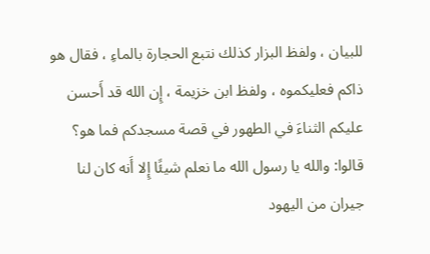للبيان ، ولفظ البزار كذلك نتبع الحجارة بالماءِ ، فقال هو ذاكم فعليكموه ، ولفظ ابن خزيمة ، إِن الله قد أَحسن عليكم الثناءَ في الطهور في قصة مسجدكم فما هو؟ قالوا: والله يا رسول الله ما نعلم شيئًا إِلا أَنه كان لنا جيران من اليهود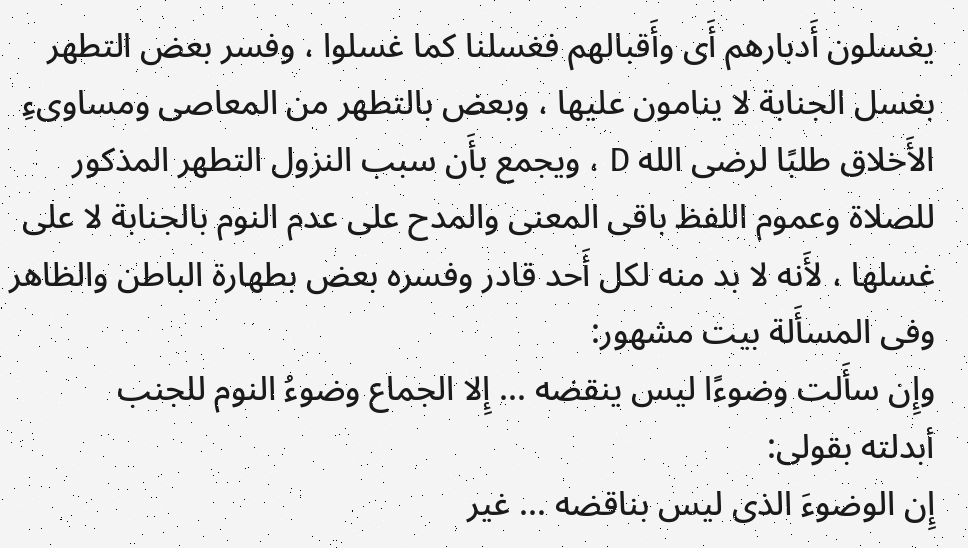يغسلون أَدبارهم أَى وأَقبالهم فغسلنا كما غسلوا ، وفسر بعض التطهر بغسل الجنابة لا ينامون عليها ، وبعض بالتطهر من المعاصى ومساوىءِ الأَخلاق طلبًا لرضى الله D ، ويجمع بأَن سبب النزول التطهر المذكور للصلاة وعموم اللفظ باقى المعنى والمدح على عدم النوم بالجنابة لا على غسلها ، لأَنه لا بد منه لكل أَحد قادر وفسره بعض بطهارة الباطن والظاهر وفى المسأَلة بيت مشهور:
وإِن سأَلت وضوءًا ليس ينقضه ... إِلا الجماع وضوءُ النوم للجنب
أبدلته بقولى:
إِن الوضوءَ الذى ليس بناقضه ... غير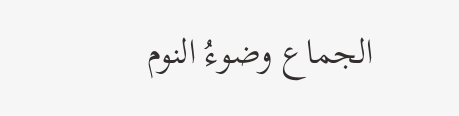الجماع وضوءُ النوم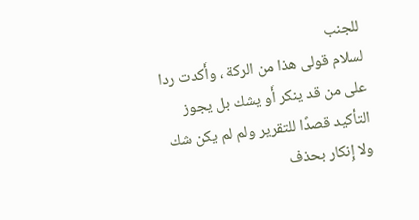للجنب
لسلام قولى هذا من الركة ، وأَكدت ردا على من قد ينكر أَو يشك بل يجوز التأكيد قصدًا للتقرير ولم لم يكن شك ولا إِنكار بحذف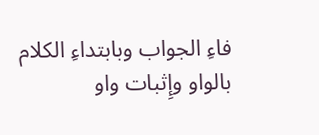فاءِ الجواب وبابتداءِ الكلام بالواو وإِثبات واو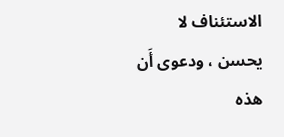الاستئناف لا يحسن ، ودعوى أَن هذه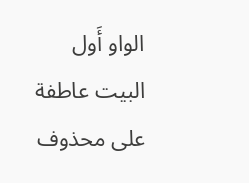الواو أَول البيت عاطفة على محذوف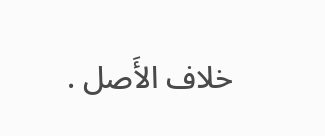خلاف الأَصل .